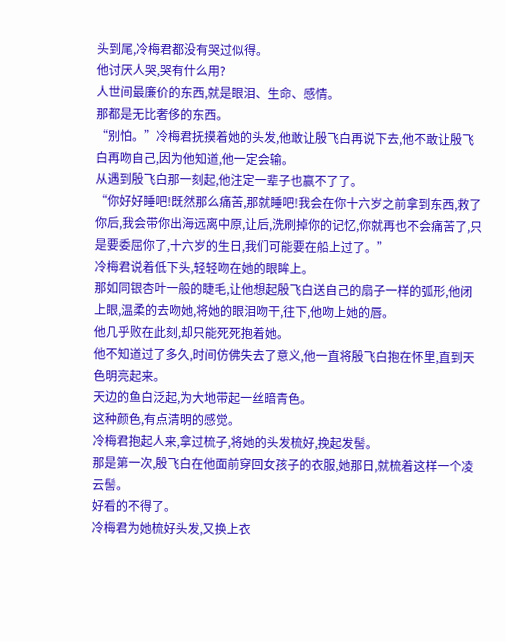头到尾,冷梅君都没有哭过似得。
他讨厌人哭,哭有什么用?
人世间最廉价的东西,就是眼泪、生命、感情。
那都是无比奢侈的东西。
“别怕。”冷梅君抚摸着她的头发,他敢让殷飞白再说下去,他不敢让殷飞白再吻自己,因为他知道,他一定会输。
从遇到殷飞白那一刻起,他注定一辈子也赢不了了。
“你好好睡吧!既然那么痛苦,那就睡吧!我会在你十六岁之前拿到东西,救了你后,我会带你出海远离中原,让后,洗刷掉你的记忆,你就再也不会痛苦了,只是要委屈你了,十六岁的生日,我们可能要在船上过了。”
冷梅君说着低下头,轻轻吻在她的眼眸上。
那如同银杏叶一般的睫毛,让他想起殷飞白送自己的扇子一样的弧形,他闭上眼,温柔的去吻她,将她的眼泪吻干,往下,他吻上她的唇。
他几乎败在此刻,却只能死死抱着她。
他不知道过了多久,时间仿佛失去了意义,他一直将殷飞白抱在怀里,直到天色明亮起来。
天边的鱼白泛起,为大地带起一丝暗青色。
这种颜色,有点清明的感觉。
冷梅君抱起人来,拿过梳子,将她的头发梳好,挽起发髻。
那是第一次,殷飞白在他面前穿回女孩子的衣服,她那日,就梳着这样一个凌云髻。
好看的不得了。
冷梅君为她梳好头发,又换上衣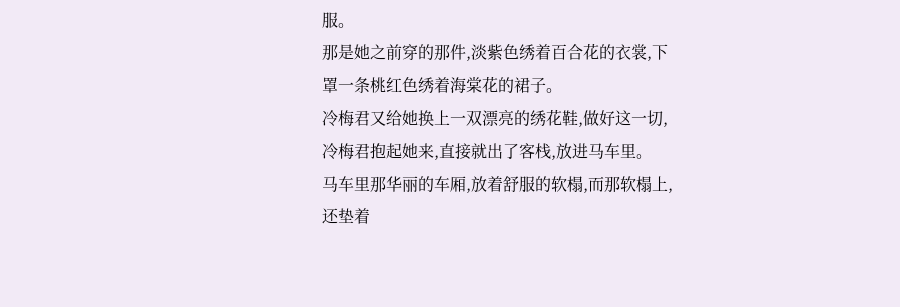服。
那是她之前穿的那件,淡紫色绣着百合花的衣裳,下罩一条桃红色绣着海棠花的裙子。
冷梅君又给她换上一双漂亮的绣花鞋,做好这一切,冷梅君抱起她来,直接就出了客栈,放进马车里。
马车里那华丽的车厢,放着舒服的软榻,而那软榻上,还垫着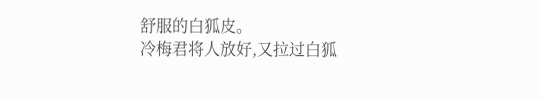舒服的白狐皮。
冷梅君将人放好,又拉过白狐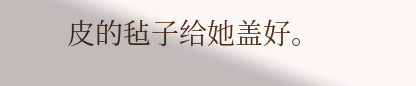皮的毡子给她盖好。